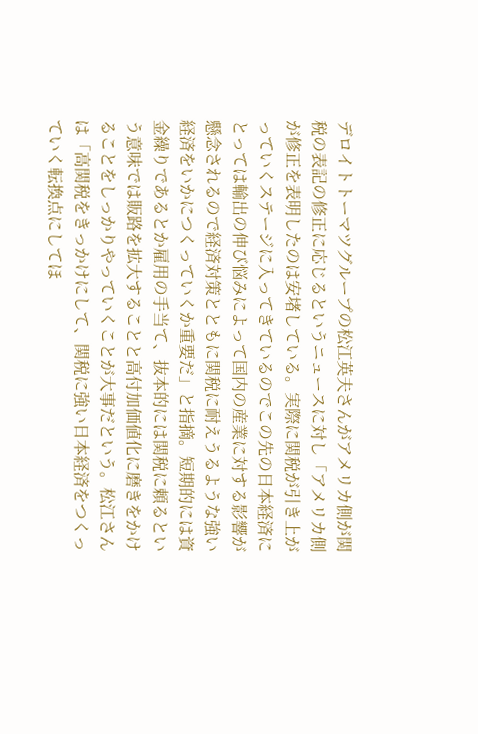デロイトトーマツグループの松江英夫さんがアメリカ側が関税の表記の修正に応じるというニュースに対し「アメリカ側が修正を表明したのは安堵している。実際に関税が引き上がっていくステージに入ってきているのでこの先の日本経済にとっては輸出の伸び悩みによって国内の産業に対する影響が懸念されるので経済対策とともに関税に耐えうるような強い経済をいかにつくっていくか重要だ」と指摘。短期的には資金繰りであるとか雇用の手当て、抜本的には関税に頼るという意味では販路を拡大することと高付加価値化に磨きをかけることをしっかりやっていくことが大事だという。松江さんは「高関税をきっかけにして、関税に強い日本経済をつくっていく転換点にしてほ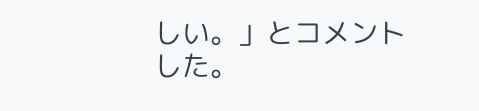しい。」とコメントした。